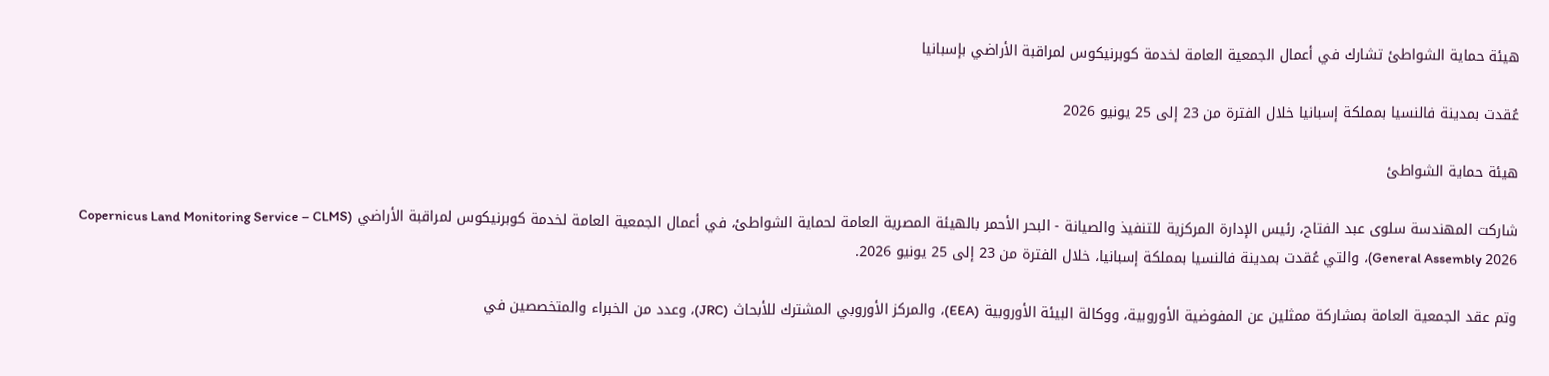هيئة حماية الشواطئ تشارك في أعمال الجمعية العامة لخدمة كوبرنيكوس لمراقبة الأراضي بإسبانيا

عُقدت بمدينة فالنسيا بمملكة إسبانيا خلال الفترة من 23 إلى 25 يونيو 2026

هيئة حماية الشواطئ

شاركت المهندسة سلوى عبد الفتاح، رئيس الإدارة المركزية للتنفيذ والصيانة - البحر الأحمر بالهيئة المصرية العامة لحماية الشواطئ، في أعمال الجمعية العامة لخدمة كوبرنيكوس لمراقبة الأراضي (Copernicus Land Monitoring Service – CLMS General Assembly 2026)، والتي عُقدت بمدينة فالنسيا بمملكة إسبانيا، خلال الفترة من 23 إلى 25 يونيو 2026.

وتم عقد الجمعية العامة بمشاركة ممثلين عن المفوضية الأوروبية، ووكالة البيئة الأوروبية (EEA)، والمركز الأوروبي المشترك للأبحاث (JRC)، وعدد من الخبراء والمتخصصين في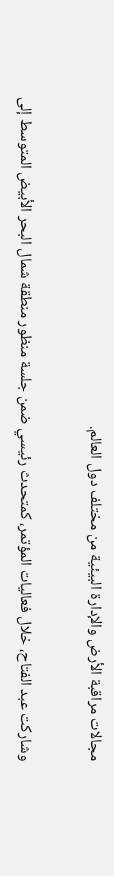مجالات مراقبة الأرض والإدارة البيئية من مختلف دول العالم.

وشاركت عبد الفتاح، خلال فعاليات المؤتمر، كمتحدث رئيسي ضمن جلسة منظور منطقة شمال البحر الأبيض المتوسط إلى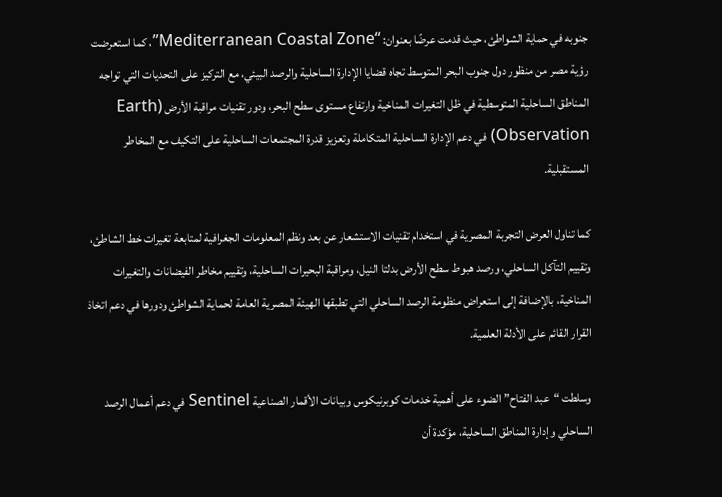جنوبه في حماية الشواطئ، حيث قدمت عرضًا بعنوان: “Mediterranean Coastal Zone”، كما استعرضت رؤية مصر من منظور دول جنوب البحر المتوسط تجاه قضايا الإدارة الساحلية والرصد البيئي، مع التركيز على التحديات التي تواجه المناطق الساحلية المتوسطية في ظل التغيرات المناخية وارتفاع مستوى سطح البحر، ودور تقنيات مراقبة الأرض (Earth Observation) في دعم الإدارة الساحلية المتكاملة وتعزيز قدرة المجتمعات الساحلية على التكيف مع المخاطر المستقبلية.

كما تناول العرض التجربة المصرية في استخدام تقنيات الاستشعار عن بعد ونظم المعلومات الجغرافية لمتابعة تغيرات خط الشاطئ، وتقييم التآكل الساحلي، ورصد هبوط سطح الأرض بدلتا النيل، ومراقبة البحيرات الساحلية، وتقييم مخاطر الفيضانات والتغيرات المناخية، بالإضافة إلى استعراض منظومة الرصد الساحلي التي تطبقها الهيئة المصرية العامة لحماية الشواطئ ودورها في دعم اتخاذ القرار القائم على الأدلة العلمية.

وسلطت “عبد الفتاح” الضوء على أهمية خدمات كوبرنيكوس وبيانات الأقمار الصناعية Sentinel في دعم أعمال الرصد الساحلي وإدارة المناطق الساحلية، مؤكدة أن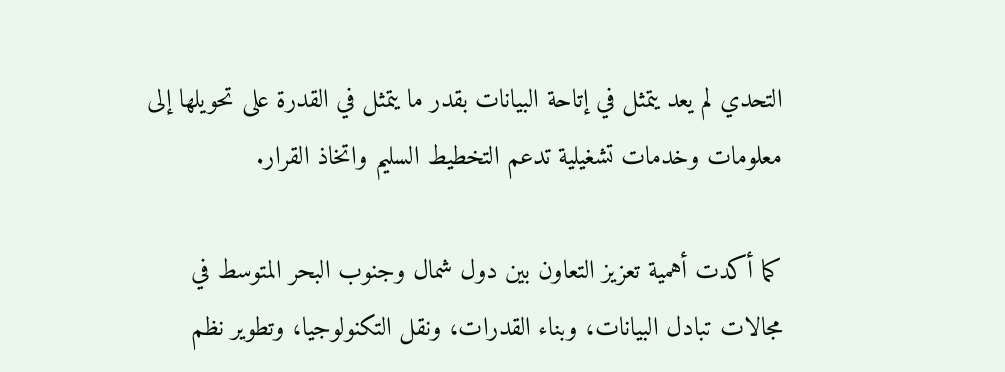التحدي لم يعد يتمثل في إتاحة البيانات بقدر ما يتمثل في القدرة على تحويلها إلى معلومات وخدمات تشغيلية تدعم التخطيط السليم واتخاذ القرار.

كما أكدت أهمية تعزيز التعاون بين دول شمال وجنوب البحر المتوسط في مجالات تبادل البيانات، وبناء القدرات، ونقل التكنولوجيا، وتطوير نظم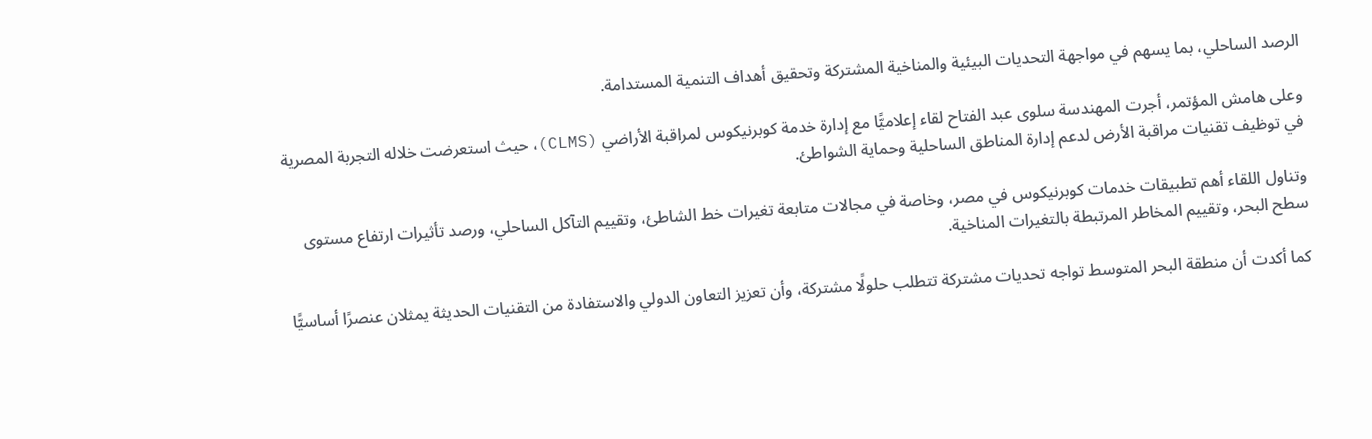الرصد الساحلي، بما يسهم في مواجهة التحديات البيئية والمناخية المشتركة وتحقيق أهداف التنمية المستدامة.

وعلى هامش المؤتمر، أجرت المهندسة سلوى عبد الفتاح لقاء إعلاميًّا مع إدارة خدمة كوبرنيكوس لمراقبة الأراضي (CLMS)، حيث استعرضت خلاله التجربة المصرية في توظيف تقنيات مراقبة الأرض لدعم إدارة المناطق الساحلية وحماية الشواطئ.

وتناول اللقاء أهم تطبيقات خدمات كوبرنيكوس في مصر، وخاصة في مجالات متابعة تغيرات خط الشاطئ، وتقييم التآكل الساحلي، ورصد تأثيرات ارتفاع مستوى سطح البحر، وتقييم المخاطر المرتبطة بالتغيرات المناخية.

كما أكدت أن منطقة البحر المتوسط تواجه تحديات مشتركة تتطلب حلولًا مشتركة، وأن تعزيز التعاون الدولي والاستفادة من التقنيات الحديثة يمثلان عنصرًا أساسيًّا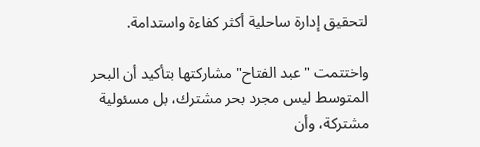لتحقيق إدارة ساحلية أكثر كفاءة واستدامة.

واختتمت "عبد الفتاح" مشاركتها بتأكيد أن البحر المتوسط ليس مجرد بحر مشترك، بل مسئولية مشتركة، وأن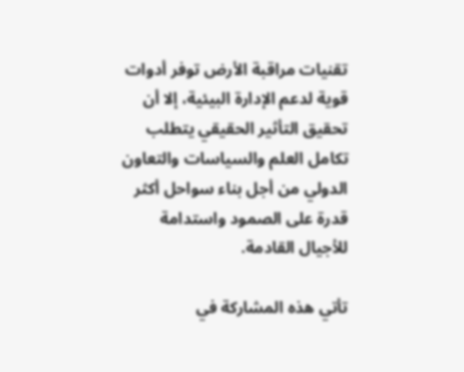تقنيات مراقبة الأرض توفر أدوات قوية لدعم الإدارة البيئية، إلا أن تحقيق التأثير الحقيقي يتطلب تكامل العلم والسياسات والتعاون الدولي من أجل بناء سواحل أكثر قدرة على الصمود واستدامة للأجيال القادمة.

تأتي هذه المشاركة في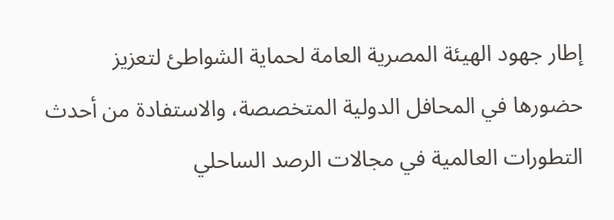إطار جهود الهيئة المصرية العامة لحماية الشواطئ لتعزيز حضورها في المحافل الدولية المتخصصة، والاستفادة من أحدث التطورات العالمية في مجالات الرصد الساحلي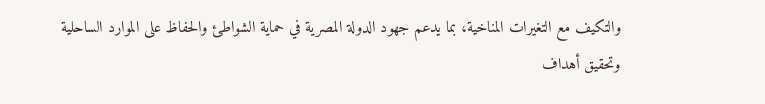والتكيف مع التغيرات المناخية، بما يدعم جهود الدولة المصرية في حماية الشواطئ والحفاظ على الموارد الساحلية وتحقيق أهداف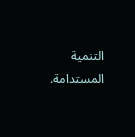التنمية المستدامة.